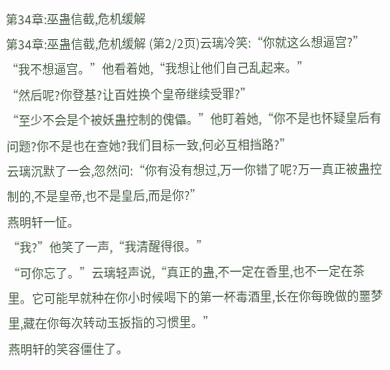第34章:巫蛊信截,危机缓解
第34章:巫蛊信截,危机缓解 (第2/2页)云璃冷笑:“你就这么想逼宫?”
“我不想逼宫。”他看着她,“我想让他们自己乱起来。”
“然后呢?你登基?让百姓换个皇帝继续受罪?”
“至少不会是个被妖蛊控制的傀儡。”他盯着她,“你不是也怀疑皇后有问题?你不是也在查她?我们目标一致,何必互相挡路?”
云璃沉默了一会,忽然问:“你有没有想过,万一你错了呢?万一真正被蛊控制的,不是皇帝,也不是皇后,而是你?”
燕明轩一怔。
“我?”他笑了一声,“我清醒得很。”
“可你忘了。”云璃轻声说,“真正的蛊,不一定在香里,也不一定在茶里。它可能早就种在你小时候喝下的第一杯毒酒里,长在你每晚做的噩梦里,藏在你每次转动玉扳指的习惯里。”
燕明轩的笑容僵住了。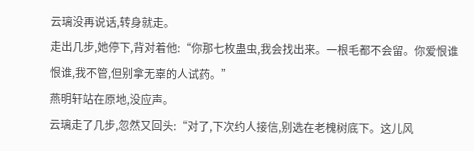云璃没再说话,转身就走。
走出几步,她停下,背对着他:“你那七枚蛊虫,我会找出来。一根毛都不会留。你爱恨谁恨谁,我不管,但别拿无辜的人试药。”
燕明轩站在原地,没应声。
云璃走了几步,忽然又回头:“对了,下次约人接信,别选在老槐树底下。这儿风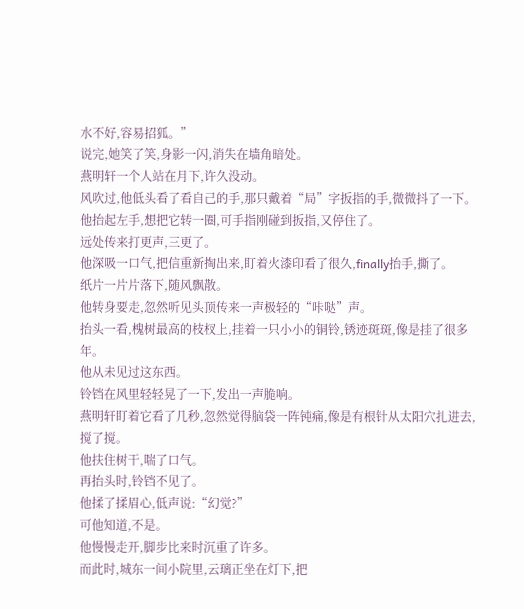水不好,容易招狐。”
说完,她笑了笑,身影一闪,消失在墙角暗处。
燕明轩一个人站在月下,许久没动。
风吹过,他低头看了看自己的手,那只戴着“局”字扳指的手,微微抖了一下。
他抬起左手,想把它转一圈,可手指刚碰到扳指,又停住了。
远处传来打更声,三更了。
他深吸一口气,把信重新掏出来,盯着火漆印看了很久,finally抬手,撕了。
纸片一片片落下,随风飘散。
他转身要走,忽然听见头顶传来一声极轻的“咔哒”声。
抬头一看,槐树最高的枝杈上,挂着一只小小的铜铃,锈迹斑斑,像是挂了很多年。
他从未见过这东西。
铃铛在风里轻轻晃了一下,发出一声脆响。
燕明轩盯着它看了几秒,忽然觉得脑袋一阵钝痛,像是有根针从太阳穴扎进去,搅了搅。
他扶住树干,喘了口气。
再抬头时,铃铛不见了。
他揉了揉眉心,低声说:“幻觉?”
可他知道,不是。
他慢慢走开,脚步比来时沉重了许多。
而此时,城东一间小院里,云璃正坐在灯下,把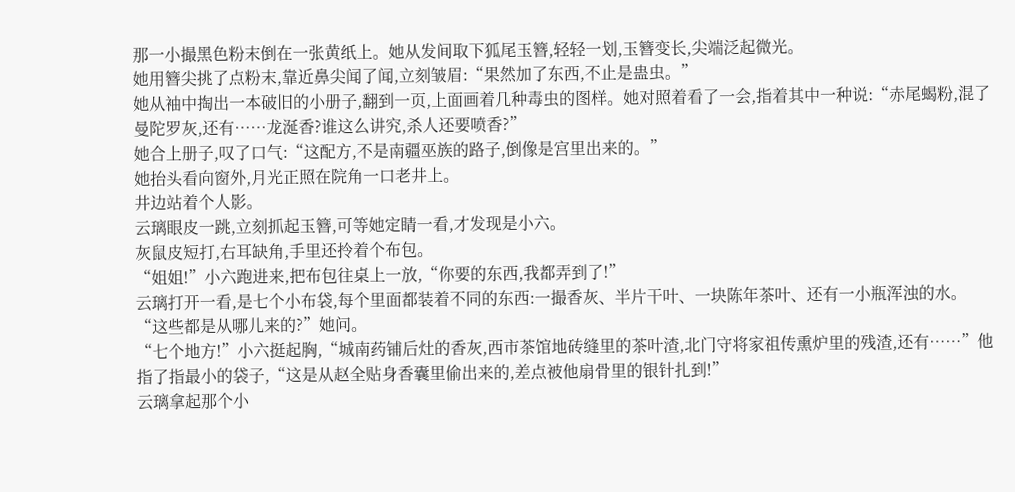那一小撮黑色粉末倒在一张黄纸上。她从发间取下狐尾玉簪,轻轻一划,玉簪变长,尖端泛起微光。
她用簪尖挑了点粉末,靠近鼻尖闻了闻,立刻皱眉:“果然加了东西,不止是蛊虫。”
她从袖中掏出一本破旧的小册子,翻到一页,上面画着几种毒虫的图样。她对照着看了一会,指着其中一种说:“赤尾蝎粉,混了曼陀罗灰,还有……龙涎香?谁这么讲究,杀人还要喷香?”
她合上册子,叹了口气:“这配方,不是南疆巫族的路子,倒像是宫里出来的。”
她抬头看向窗外,月光正照在院角一口老井上。
井边站着个人影。
云璃眼皮一跳,立刻抓起玉簪,可等她定睛一看,才发现是小六。
灰鼠皮短打,右耳缺角,手里还拎着个布包。
“姐姐!”小六跑进来,把布包往桌上一放,“你要的东西,我都弄到了!”
云璃打开一看,是七个小布袋,每个里面都装着不同的东西:一撮香灰、半片干叶、一块陈年茶叶、还有一小瓶浑浊的水。
“这些都是从哪儿来的?”她问。
“七个地方!”小六挺起胸,“城南药铺后灶的香灰,西市茶馆地砖缝里的茶叶渣,北门守将家祖传熏炉里的残渣,还有……”他指了指最小的袋子,“这是从赵全贴身香囊里偷出来的,差点被他扇骨里的银针扎到!”
云璃拿起那个小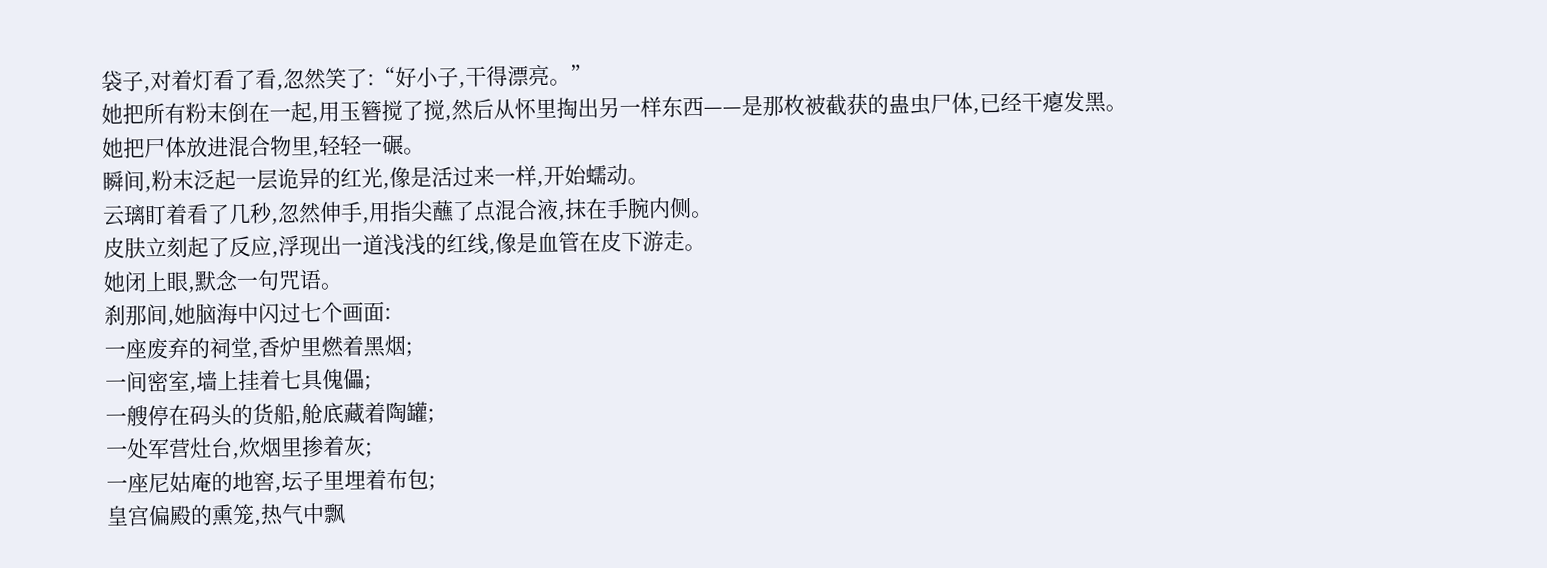袋子,对着灯看了看,忽然笑了:“好小子,干得漂亮。”
她把所有粉末倒在一起,用玉簪搅了搅,然后从怀里掏出另一样东西——是那枚被截获的蛊虫尸体,已经干瘪发黑。
她把尸体放进混合物里,轻轻一碾。
瞬间,粉末泛起一层诡异的红光,像是活过来一样,开始蠕动。
云璃盯着看了几秒,忽然伸手,用指尖蘸了点混合液,抹在手腕内侧。
皮肤立刻起了反应,浮现出一道浅浅的红线,像是血管在皮下游走。
她闭上眼,默念一句咒语。
刹那间,她脑海中闪过七个画面:
一座废弃的祠堂,香炉里燃着黑烟;
一间密室,墙上挂着七具傀儡;
一艘停在码头的货船,舱底藏着陶罐;
一处军营灶台,炊烟里掺着灰;
一座尼姑庵的地窖,坛子里埋着布包;
皇宫偏殿的熏笼,热气中飘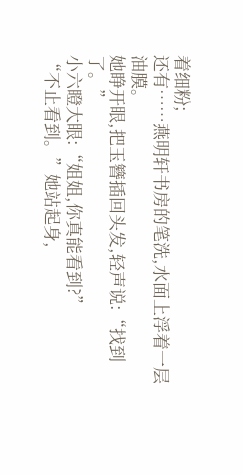着细粉;
还有……燕明轩书房的笔洗,水面上浮着一层油膜。
她睁开眼,把玉簪插回头发,轻声说:“找到了。”
小六瞪大眼:“姐姐,你真能看到?”
“不止看到。”她站起身,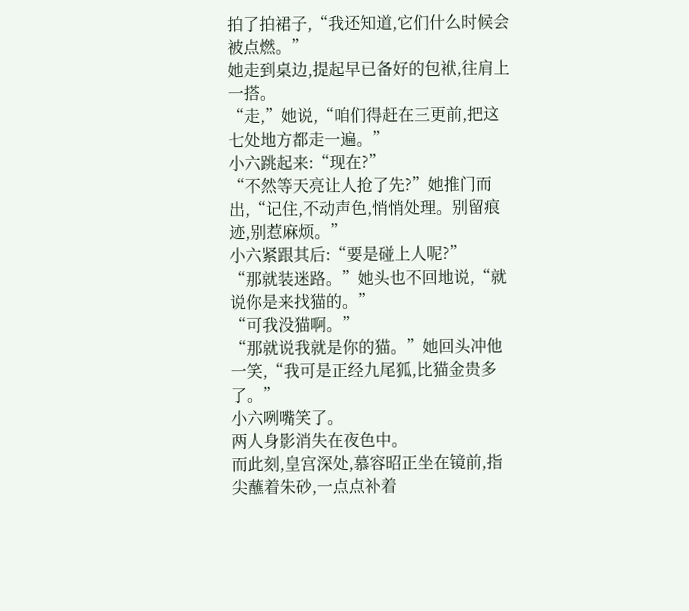拍了拍裙子,“我还知道,它们什么时候会被点燃。”
她走到桌边,提起早已备好的包袱,往肩上一搭。
“走,”她说,“咱们得赶在三更前,把这七处地方都走一遍。”
小六跳起来:“现在?”
“不然等天亮让人抢了先?”她推门而出,“记住,不动声色,悄悄处理。别留痕迹,别惹麻烦。”
小六紧跟其后:“要是碰上人呢?”
“那就装迷路。”她头也不回地说,“就说你是来找猫的。”
“可我没猫啊。”
“那就说我就是你的猫。”她回头冲他一笑,“我可是正经九尾狐,比猫金贵多了。”
小六咧嘴笑了。
两人身影消失在夜色中。
而此刻,皇宫深处,慕容昭正坐在镜前,指尖蘸着朱砂,一点点补着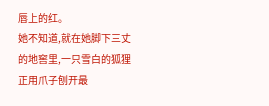唇上的红。
她不知道,就在她脚下三丈的地窖里,一只雪白的狐狸正用爪子刨开最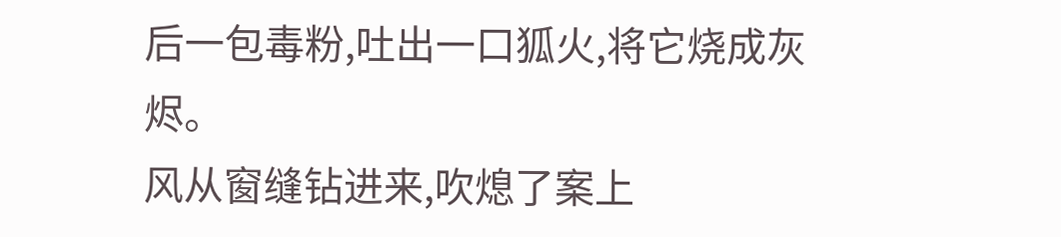后一包毒粉,吐出一口狐火,将它烧成灰烬。
风从窗缝钻进来,吹熄了案上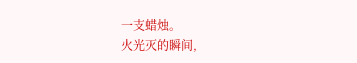一支蜡烛。
火光灭的瞬间,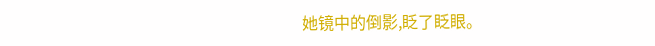她镜中的倒影,眨了眨眼。